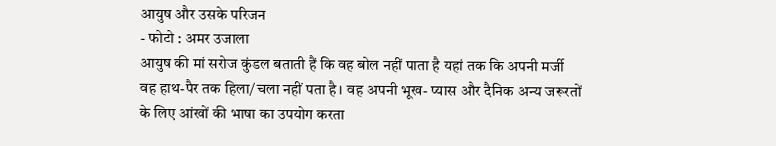आयुष और उसके परिजन
- फोटो : अमर उजाला
आयुष की मां सरोज कुंडल बताती हैं कि वह बोल नहीं पाता है यहां तक कि अपनी मर्जी वह हाथ-पैर तक हिला/चला नहीं पता है। वह अपनी भूख- प्यास और दैनिक अन्य जरूरतों के लिए आंखों की भाषा का उपयोग करता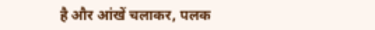है और आंखें चलाकर, पलक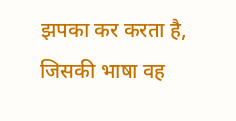झपका कर करता है, जिसकी भाषा वह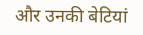और उनकी बेटियां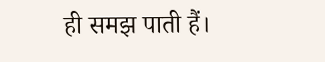ही समझ पाती हैं।